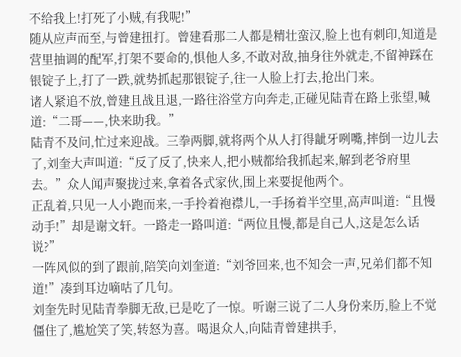不给我上!打死了小贼,有我呢!”
随从应声而至,与曾建扭打。曾建看那二人都是精壮蛮汉,脸上也有刺印,知道是营里抽调的配军,打架不要命的,惧他人多,不敢对敌,抽身往外就走,不留神踩在银锭子上,打了一跌,就势抓起那银锭子,往一人脸上打去,抢出门来。
诸人紧追不放,曾建且战且退,一路往浴堂方向奔走,正碰见陆青在路上张望,喊道:“二哥——,快来助我。”
陆青不及问,忙过来迎战。三拳两脚,就将两个从人打得龇牙咧嘴,摔倒一边儿去了,刘奎大声叫道:“反了反了,快来人,把小贼都给我抓起来,解到老爷府里去。”众人闻声聚拢过来,拿着各式家伙,围上来要捉他两个。
正乱着,只见一人小跑而来,一手拎着袍襟儿,一手扬着半空里,高声叫道:“且慢动手!”却是谢文轩。一路走一路叫道:“两位且慢,都是自己人,这是怎么话说?”
一阵风似的到了跟前,陪笑向刘奎道:“刘爷回来,也不知会一声,兄弟们都不知道!”凑到耳边嘀咕了几句。
刘奎先时见陆青拳脚无敌,已是吃了一惊。听谢三说了二人身份来历,脸上不觉僵住了,尴尬笑了笑,转怒为喜。喝退众人,向陆青曾建拱手,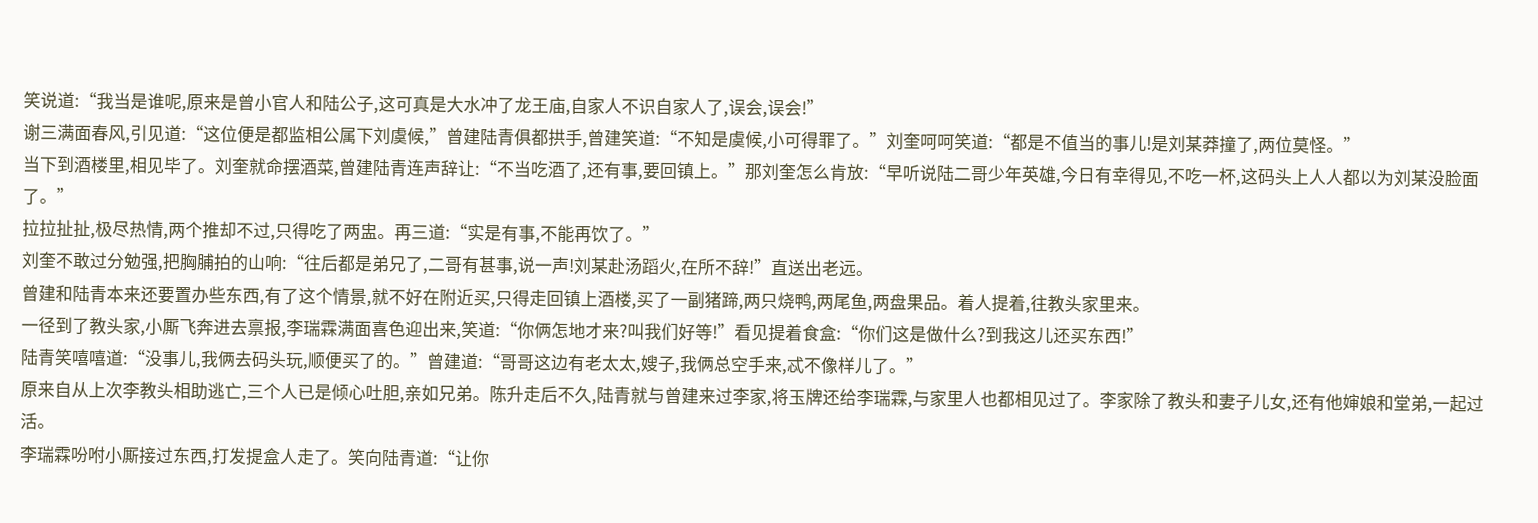笑说道:“我当是谁呢,原来是曾小官人和陆公子,这可真是大水冲了龙王庙,自家人不识自家人了,误会,误会!”
谢三满面春风,引见道:“这位便是都监相公属下刘虞候,”曾建陆青俱都拱手,曾建笑道:“不知是虞候,小可得罪了。”刘奎呵呵笑道:“都是不值当的事儿!是刘某莽撞了,两位莫怪。”
当下到酒楼里,相见毕了。刘奎就命摆酒菜,曾建陆青连声辞让:“不当吃酒了,还有事,要回镇上。”那刘奎怎么肯放:“早听说陆二哥少年英雄,今日有幸得见,不吃一杯,这码头上人人都以为刘某没脸面了。”
拉拉扯扯,极尽热情,两个推却不过,只得吃了两盅。再三道:“实是有事,不能再饮了。”
刘奎不敢过分勉强,把胸脯拍的山响:“往后都是弟兄了,二哥有甚事,说一声!刘某赴汤蹈火,在所不辞!”直送出老远。
曾建和陆青本来还要置办些东西,有了这个情景,就不好在附近买,只得走回镇上酒楼,买了一副猪蹄,两只烧鸭,两尾鱼,两盘果品。着人提着,往教头家里来。
一径到了教头家,小厮飞奔进去禀报,李瑞霖满面喜色迎出来,笑道:“你俩怎地才来?叫我们好等!”看见提着食盒:“你们这是做什么?到我这儿还买东西!”
陆青笑嘻嘻道:“没事儿,我俩去码头玩,顺便买了的。”曾建道:“哥哥这边有老太太,嫂子,我俩总空手来,忒不像样儿了。”
原来自从上次李教头相助逃亡,三个人已是倾心吐胆,亲如兄弟。陈升走后不久,陆青就与曾建来过李家,将玉牌还给李瑞霖,与家里人也都相见过了。李家除了教头和妻子儿女,还有他婶娘和堂弟,一起过活。
李瑞霖吩咐小厮接过东西,打发提盒人走了。笑向陆青道:“让你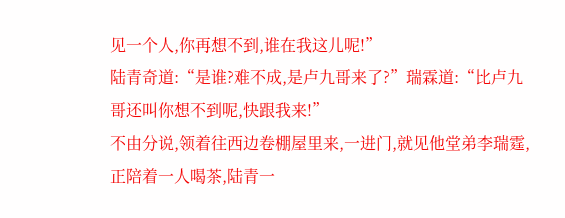见一个人,你再想不到,谁在我这儿呢!”
陆青奇道:“是谁?难不成,是卢九哥来了?”瑞霖道:“比卢九哥还叫你想不到呢,快跟我来!”
不由分说,领着往西边卷棚屋里来,一进门,就见他堂弟李瑞霆,正陪着一人喝茶,陆青一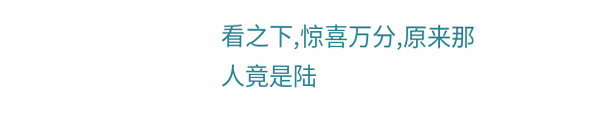看之下,惊喜万分,原来那人竟是陆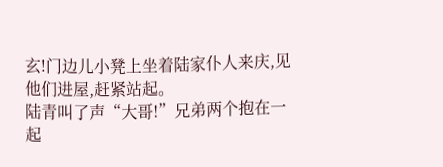玄!门边儿小凳上坐着陆家仆人来庆,见他们进屋,赶紧站起。
陆青叫了声“大哥!”兄弟两个抱在一起